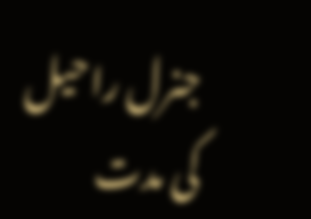جنرل راحیل کی مدت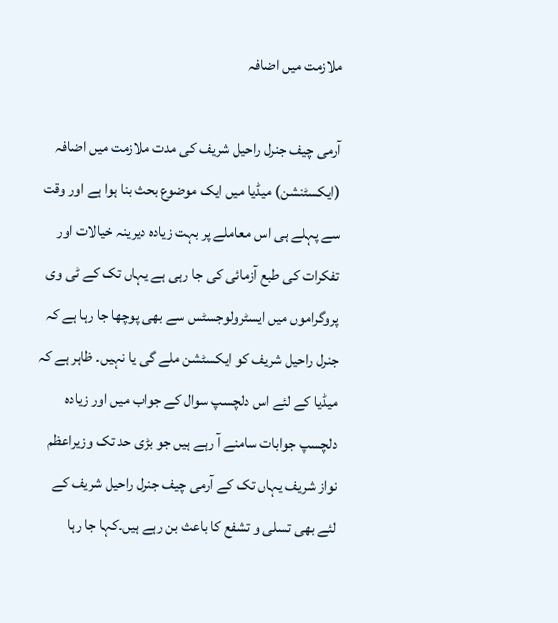ملازمت میں اضافہ

آرمی چیف جنرل راحیل شریف کی مدت ملازمت میں اضافہ (ایکسٹنشن) میڈیا میں ایک موضوع بحث بنا ہوا ہے اور وقت سے پہلے ہی اس معاملے پر بہت زیادہ دیرینہ خیالات اور تفکرات کی طبع آزمائی کی جا رہی ہے یہاں تک کے ٹی وی پروگراموں میں ایسٹرولوجسٹس سے بھی پوچھا جا رہا ہے کہ جنرل راحیل شریف کو ایکسٹشن ملے گی یا نہیں۔ ظاہر ہے کہ میڈیا کے لئے اس دلچسپ سوال کے جواب میں اور زیادہ دلچسپ جوابات سامنے آ رہے ہیں جو بڑی حد تک وزیراعظم نواز شریف یہاں تک کے آرمی چیف جنرل راحیل شریف کے لئے بھی تسلی و تشفع کا باعث بن رہے ہیں۔کہا جا رہا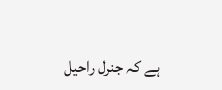ہے کہ جنرل راحیل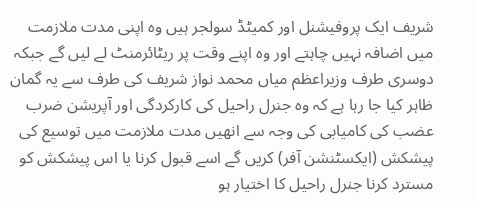شریف ایک پروفیشنل اور کمیٹڈ سولجر ہیں وہ اپنی مدت ملازمت میں اضافہ نہیں چاہتے اور وہ اپنے وقت پر ریٹائرمنٹ لے لیں گے جبکہ دوسری طرف وزیراعظم میاں محمد نواز شریف کی طرف سے یہ گمان ظاہر کیا جا رہا ہے کہ وہ جنرل راحیل کی کارکردگی اور آپریشن ضرب عضب کی کامیابی کی وجہ سے انھیں مدت ملازمت میں توسیع کی پیشکش (ایکسٹنشن آفر) کریں گے اسے قبول کرنا یا اس پیشکش کو مسترد کرنا جنرل راحیل کا اختیار ہو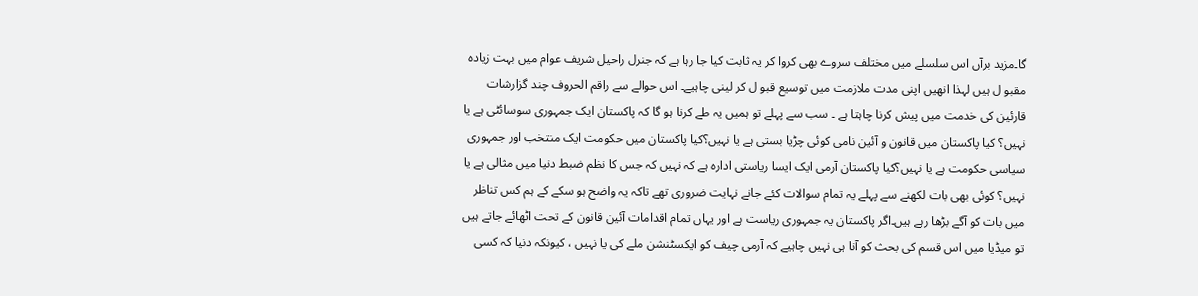گا۔مزید برآں اس سلسلے میں مختلف سروے بھی کروا کر یہ ثابت کیا جا رہا ہے کہ جنرل راحیل شریف عوام میں بہت زیادہ مقبو ل ہیں لہذا انھیں اپنی مدت ملازمت میں توسیع قبو ل کر لینی چاہیے۔ اس حوالے سے راقم الحروف چند گزارشات قارئین کی خدمت میں پیش کرنا چاہتا ہے ۔ سب سے پہلے تو ہمیں یہ طے کرنا ہو گا کہ پاکستان ایک جمہوری سوسائٹی ہے یا نہیں؟ کیا پاکستان میں قانون و آئین نامی کوئی چڑیا بستی ہے یا نہیں؟کیا پاکستان میں حکومت ایک منتخب اور جمہوری سیاسی حکومت ہے یا نہیں؟کیا پاکستان آرمی ایک ایسا ریاستی ادارہ ہے کہ نہیں کہ جس کا نظم ضبط دنیا میں مثالی ہے یا نہیں؟ کوئی بھی بات لکھنے سے پہلے یہ تمام سوالات کئے جانے نہایت ضروری تھے تاکہ یہ واضح ہو سکے کے ہم کس تناظر میں بات کو آگے بڑھا رہے ہیں۔اگر پاکستان یہ جمہوری ریاست ہے اور یہاں تمام اقدامات آئین قانون کے تحت اٹھائے جاتے ہیں تو میڈیا میں اس قسم کی بحث کو آنا ہی نہیں چاہیے کہ آرمی چیف کو ایکسٹنشن ملے کی یا نہیں ، کیونکہ دنیا کہ کسی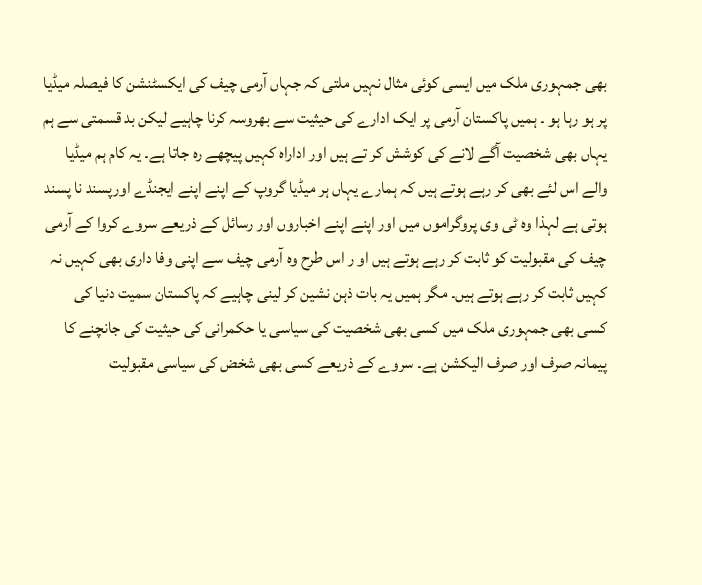بھی جمہوری ملک میں ایسی کوئی مثال نہیں ملتی کہ جہاں آرمی چیف کی ایکسٹنشن کا فیصلہ میڈیا پر ہو رہا ہو ۔ ہمیں پاکستان آرمی پر ایک ادارے کی حیثیت سے بھروسہ کرنا چاہیے لیکن بد قسمتی سے ہم یہاں بھی شخصیت آگے لانے کی کوشش کر تے ہیں اور اداراہ کہیں پیچھے رہ جاتا ہے۔ یہ کام ہم میڈیا والے اس لئے بھی کر رہے ہوتے ہیں کہ ہمارے یہاں ہر میڈیا گروپ کے اپنے اپنے ایجنڈے اورپسند نا پسند ہوتی ہے لہذا وہ ٹی وی پروگراموں میں اور اپنے اپنے اخباروں اور رسائل کے ذریعے سروے کروا کے آرمی چیف کی مقبولیت کو ثابت کر رہے ہوتے ہیں او ر اس طرح وہ آرمی چیف سے اپنی وفا داری بھی کہیں نہ کہیں ثابت کر رہے ہوتے ہیں۔ مگر ہمیں یہ بات ذہن نشین کر لینی چاہیے کہ پاکستان سمیت دنیا کی کسی بھی جمہوری ملک میں کسی بھی شخصیت کی سیاسی یا حکمرانی کی حیثیت کی جانچنے کا پیمانہ صرف اور صرف الیکشن ہے۔ سروے کے ذریعے کسی بھی شخض کی سیاسی مقبولیت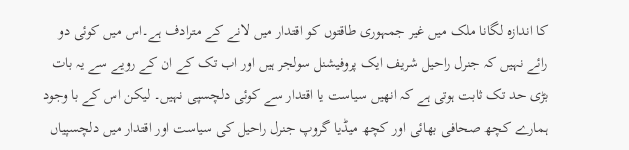کا اندازہ لگانا ملک میں غیر جمہوری طاقتوں کو اقتدار میں لانے کے مترادف ہے۔اس میں کوئی دو رائے نہیں کہ جنرل راحیل شریف ایک پروفیشنل سولجر ہیں اور اب تک کے ان کے رویے سے یہ بات بڑی حد تک ثابت ہوتی ہے کہ انھیں سیاست یا اقتدار سے کوئی دلچسپی نہیں۔ لیکن اس کے با وجود ہمارے کچھ صحافی بھائی اور کچھ میڈیا گروپ جنرل راحیل کی سیاست اور اقتدار میں دلچسپیاں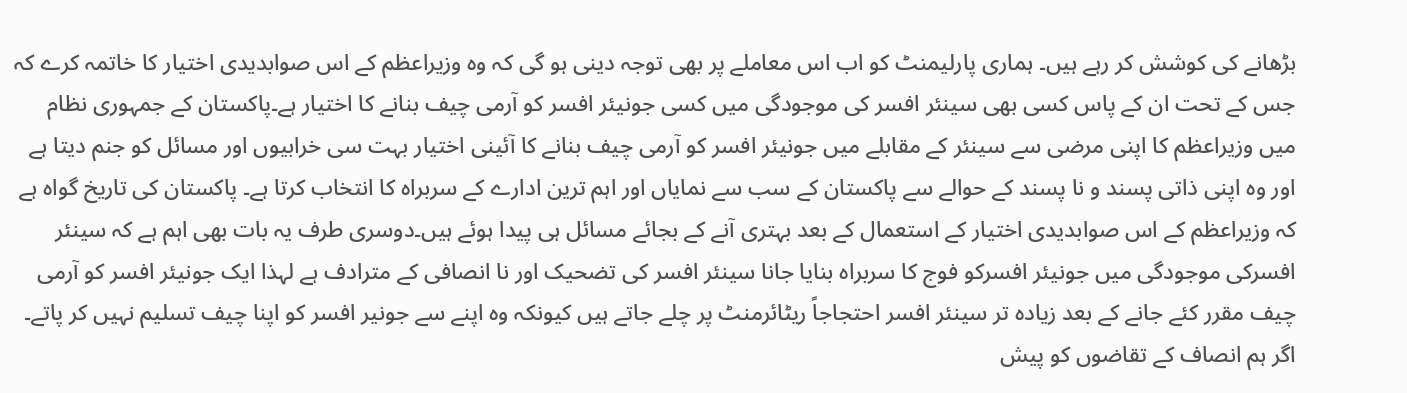بڑھانے کی کوشش کر رہے ہیں۔ ہماری پارلیمنٹ کو اب اس معاملے پر بھی توجہ دینی ہو گی کہ وہ وزیراعظم کے اس صوابدیدی اختیار کا خاتمہ کرے کہ جس کے تحت ان کے پاس کسی بھی سینئر افسر کی موجودگی میں کسی جونیئر افسر کو آرمی چیف بنانے کا اختیار ہے۔پاکستان کے جمہوری نظام میں وزیراعظم کا اپنی مرضی سے سینئر کے مقابلے میں جونیئر افسر کو آرمی چیف بنانے کا آئینی اختیار بہت سی خرابیوں اور مسائل کو جنم دیتا ہے اور وہ اپنی ذاتی پسند و نا پسند کے حوالے سے پاکستان کے سب سے نمایاں اور اہم ترین ادارے کے سربراہ کا انتخاب کرتا ہے۔ پاکستان کی تاریخ گواہ ہے کہ وزیراعظم کے اس صوابدیدی اختیار کے استعمال کے بعد بہتری آنے کے بجائے مسائل ہی پیدا ہوئے ہیں۔دوسری طرف یہ بات بھی اہم ہے کہ سینئر افسرکی موجودگی میں جونیئر افسرکو فوج کا سربراہ بنایا جانا سینئر افسر کی تضحیک اور نا انصافی کے مترادف ہے لہذا ایک جونیئر افسر کو آرمی چیف مقرر کئے جانے کے بعد زیادہ تر سینئر افسر احتجاجاً ریٹائرمنٹ پر چلے جاتے ہیں کیونکہ وہ اپنے سے جونیر افسر کو اپنا چیف تسلیم نہیں کر پاتے۔ اگر ہم انصاف کے تقاضوں کو پیش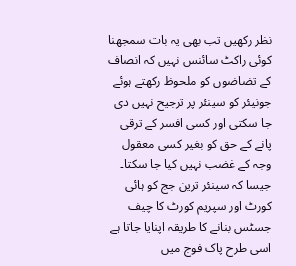نظر رکھیں تب بھی یہ بات سمجھنا کوئی راکٹ سائنس نہیں کہ انصاف کے تضاضوں کو ملحوظ رکھتے ہوئے جونیئر کو سینئر پر ترجیح نہیں دی جا سکتی اور کسی افسر کے ترقی پانے کے حق کو بغیر کسی معقول وجہ کے غضب نہیں کیا جا سکتا۔ جیسا کہ سینئر ترین جج کو ہائی کورٹ اور سپریم کورٹ کا چیف جسٹس بنانے کا طریقہ اپنایا جاتا ہے اسی طرح پاک فوج میں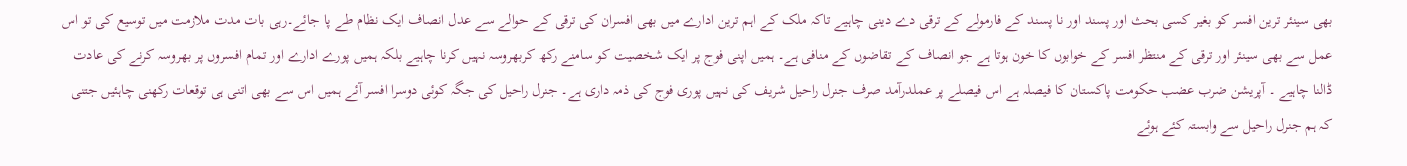بھی سینئر ترین افسر کو بغیر کسی بحث اور پسند اور نا پسند کے فارمولے کے ترقی دے دینی چاہیے تاکہ ملک کے اہم ترین ادارے میں بھی افسران کی ترقی کے حوالے سے عدل انصاف ایک نظام طے پا جائے۔رہی بات مدت ملازمت میں توسیع کی تو اس عمل سے بھی سینئر اور ترقی کے منتظر افسر کے خوابوں کا خون ہوتا ہے جو انصاف کے تقاضوں کے منافی ہے۔ ہمیں اپنی فوج پر ایک شخصیت کو سامنے رکھ کربھروسہ نہیں کرنا چاہیے بلکہ ہمیں پورے ادارے اور تمام افسروں پر بھروسہ کرنے کی عادت ڈالنا چاہیے ۔ آپریشن ضرب عضب حکومت پاکستان کا فیصلہ ہے اس فیصلے پر عملدرآمد صرف جنرل راحیل شریف کی نہیں پوری فوج کی ذمہ داری ہے۔ جنرل راحیل کی جگہ کوئی دوسرا افسر آئے ہمیں اس سے بھی اتنی ہی توقعات رکھنی چاہئیں جتنی کہ ہم جنرل راحیل سے وابستہ کئے ہوئے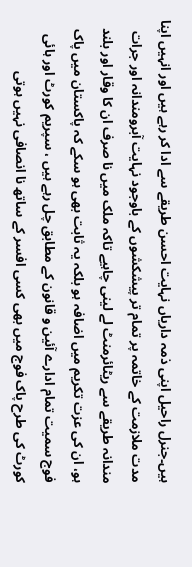ہیں۔جنرل راحیل اپنی ذمہ داریاں نہایت احسن طریقے سے ادا کر رہے ہیں اور انہیں اپنا مدت ملازمت کے خاتمہ پر تمام تر پیشکشوں کے باوجود نہایت آبرومندانہ اور جرات مندانہ طریقے سے ریٹائرمنٹ لے لینی چاہیے تاکہ ملک میں نا صرف ان کا وقار اور بلند ہو، ان کی عزت تکریم میں اضافہ ہو بلکہ یہ ثابت بھی ہو سکے کہ پاکستان میں پاک فوج سمیت تمام ادارے آئین و قانون کے مطابق چل رہے ہیں ، سپریم کورٹ اور ہائی کورٹ کی طرح پاک فوج میں بھی کسی افسر کے ساتھ نا انصافی نہیں ہوتی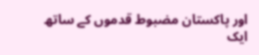اور پاکستان مضبوط قدموں کے ساتھ ایک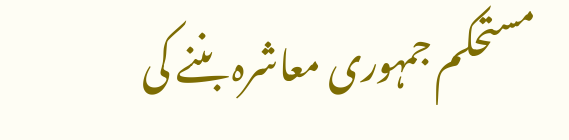مستحکم جمہوری معاشرہ بننے کی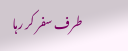طرف سفر کر رہا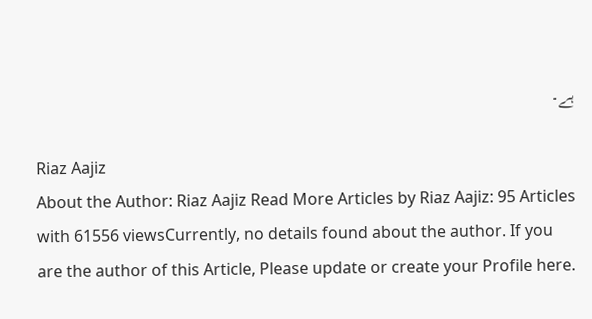ہے۔

Riaz Aajiz
About the Author: Riaz Aajiz Read More Articles by Riaz Aajiz: 95 Articles with 61556 viewsCurrently, no details found about the author. If you are the author of this Article, Please update or create your Profile here.